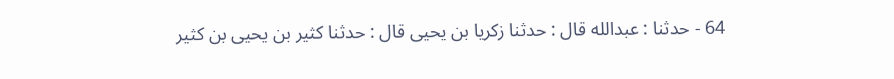64 - حدثنا : عبدالله قال : حدثنا زكريا بن يحيى قال : حدثنا كثير بن يحيى بن كثير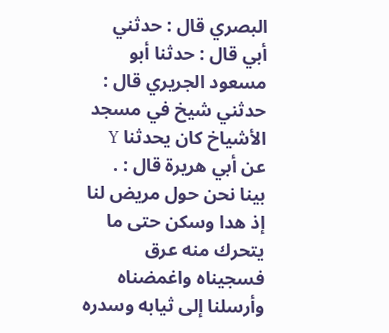البصري قال : حدثني أبي قال : حدثنا أبو مسعود الجريري قال : حدثني شيخ في مسجد الأشياخ كان يحدثنا Y عن أبي هريرة قال : .
بينا نحن حول مريض لنا إذ هدا وسكن حتى ما يتحرك منه عرق فسجيناه واغمضناه وأرسلنا إلى ثيابه وسدره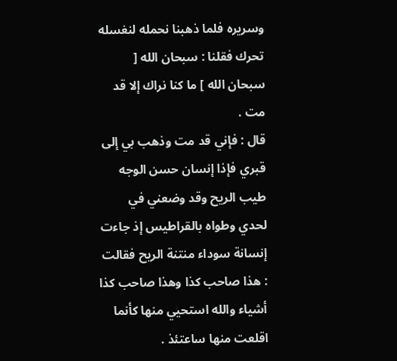وسريره فلما ذهبنا نحمله لنغسله تحرك فقلنا : سبحان الله [ سبحان الله ] ما كنا نراك إلا قد مت .
قال : فإني قد مت وذهب بي إلى قبري فإذا إنسان حسن الوجه طيب الريح وقد وضعني في لحدي وطواه بالقراطيس إذ جاءت إنسانة سوداء منتنة الريح فقالت : هذا صاحب كذا وهذا صاحب كذا أشياء والله استحيي منها كأنما اقلعت منها ساعتئذ .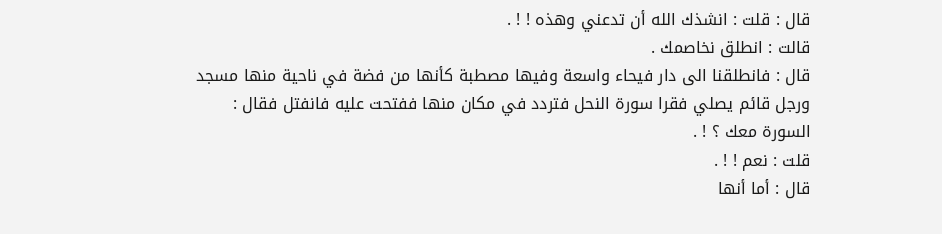قال : قلت : انشذك الله أن تدعني وهذه ! ! .
قالت : انطلق نخاصمك .
قال : فانطلقنا الى دار فيحاء واسعة وفيها مصطبة كأنها من فضة في ناحية منها مسجد ورجل قائم يصلي فقرا سورة النحل فتردد في مكان منها ففتحت عليه فانفتل فقال : السورة معك ؟ ! .
قلت : نعم ! ! .
قال : أما أنها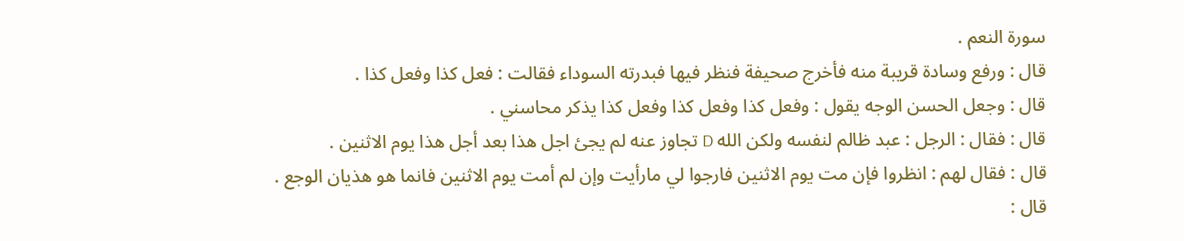سورة النعم .
قال : ورفع وسادة قريبة منه فأخرج صحيفة فنظر فيها فبدرته السوداء فقالت : فعل كذا وفعل كذا .
قال : وجعل الحسن الوجه يقول : وفعل كذا وفعل كذا وفعل كذا يذكر محاسني .
قال : فقال : الرجل : عبد ظالم لنفسه ولكن الله D تجاوز عنه لم يجئ اجل هذا بعد أجل هذا يوم الاثنين .
قال : فقال لهم : انظروا فإن مت يوم الاثنين فارجوا لي مارأيت وإن لم أمت يوم الاثنين فانما هو هذيان الوجع .
قال :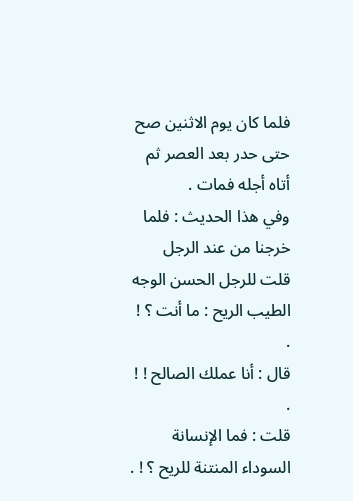فلما كان يوم الاثنين صح حتى حدر بعد العصر ثم أتاه أجله فمات .
وفي هذا الحديث : فلما خرجنا من عند الرجل قلت للرجل الحسن الوجه الطيب الريح : ما أنت ؟ ! .
قال : أنا عملك الصالح ! ! .
قلت : فما الإنسانة السوداء المنتنة للريح ؟ ! .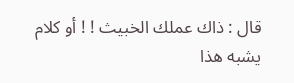قال : ذاك عملك الخبيث ! ! أو كلام يشبه هذا